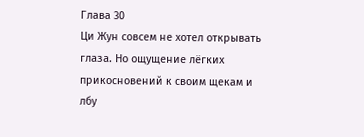Глава 30
Ци Жун совсем не хотел открывать глаза. Но ощущение лёгких прикосновений к своим щекам и лбу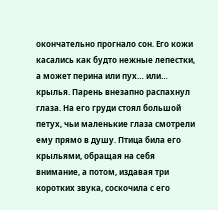окончательно прогнало сон. Его кожи касались как будто нежные лепестки, а может перина или пух… или… крылья. Парень внезапно распахнул глаза. На его груди стоял большой петух, чьи маленькие глаза смотрели ему прямо в душу. Птица била его крыльями, обращая на себя внимание, а потом, издавая три коротких звука, соскочила с его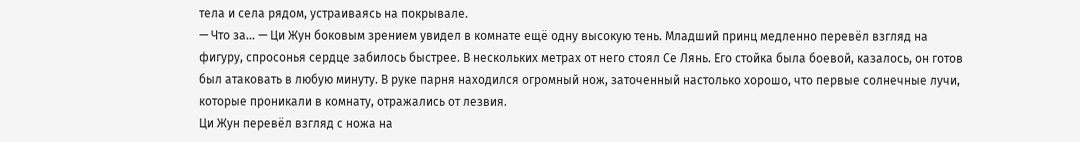тела и села рядом, устраиваясь на покрывале.
— Что за… — Ци Жун боковым зрением увидел в комнате ещё одну высокую тень. Младший принц медленно перевёл взгляд на фигуру, спросонья сердце забилось быстрее. В нескольких метрах от него стоял Се Лянь. Его стойка была боевой, казалось, он готов был атаковать в любую минуту. В руке парня находился огромный нож, заточенный настолько хорошо, что первые солнечные лучи, которые проникали в комнату, отражались от лезвия.
Ци Жун перевёл взгляд с ножа на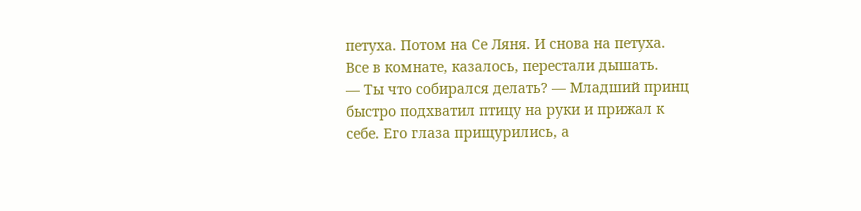петуха. Потом на Се Ляня. И снова на петуха. Все в комнате, казалось, перестали дышать.
— Ты что собирался делать? — Младший принц быстро подхватил птицу на руки и прижал к себе. Его глаза прищурились, а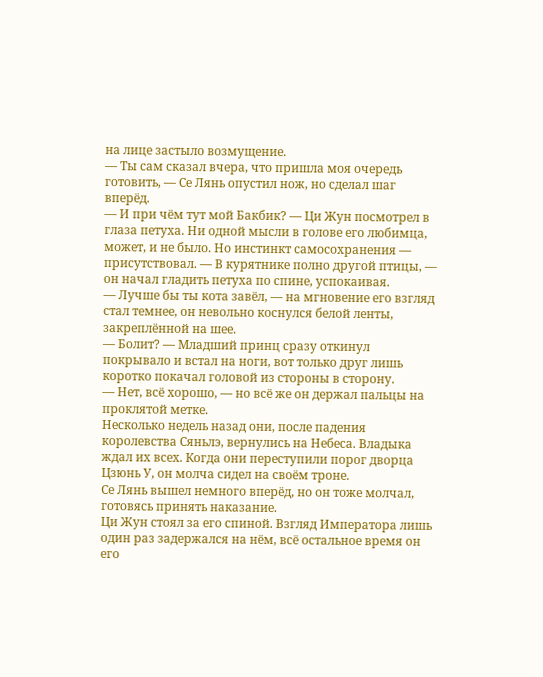на лице застыло возмущение.
— Ты сам сказал вчера, что пришла моя очередь готовить, — Се Лянь опустил нож, но сделал шаг вперёд.
— И при чём тут мой Бакбик? — Ци Жун посмотрел в глаза петуха. Ни одной мысли в голове его любимца, может, и не было. Но инстинкт самосохранения — присутствовал. — В курятнике полно другой птицы, — он начал гладить петуха по спине, успокаивая.
— Лучше бы ты кота завёл, — на мгновение его взгляд стал темнее, он невольно коснулся белой ленты, закреплённой на шее.
— Болит? — Младший принц сразу откинул покрывало и встал на ноги, вот только друг лишь коротко покачал головой из стороны в сторону.
— Нет, всё хорошо, — но всё же он держал пальцы на проклятой метке.
Несколько недель назад они, после падения королевства Сяньлэ, вернулись на Небеса. Владыка ждал их всех. Когда они переступили порог дворца Цзюнь У, он молча сидел на своём троне.
Се Лянь вышел немного вперёд, но он тоже молчал, готовясь принять наказание.
Ци Жун стоял за его спиной. Взгляд Императора лишь один раз задержался на нём, всё остальное время он его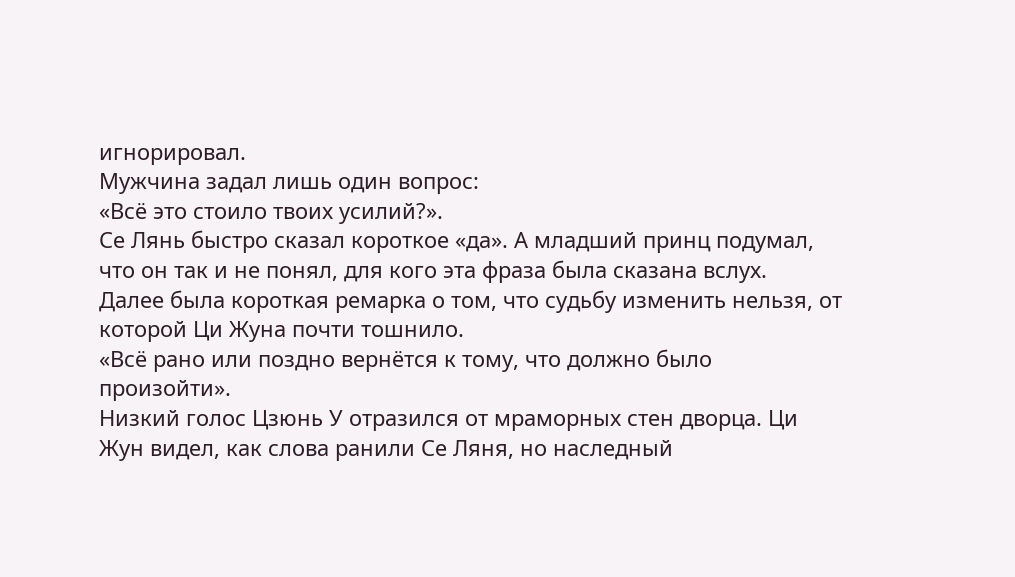игнорировал.
Мужчина задал лишь один вопрос:
«Всё это стоило твоих усилий?».
Се Лянь быстро сказал короткое «да». А младший принц подумал, что он так и не понял, для кого эта фраза была сказана вслух.
Далее была короткая ремарка о том, что судьбу изменить нельзя, от которой Ци Жуна почти тошнило.
«Всё рано или поздно вернётся к тому, что должно было произойти».
Низкий голос Цзюнь У отразился от мраморных стен дворца. Ци Жун видел, как слова ранили Се Ляня, но наследный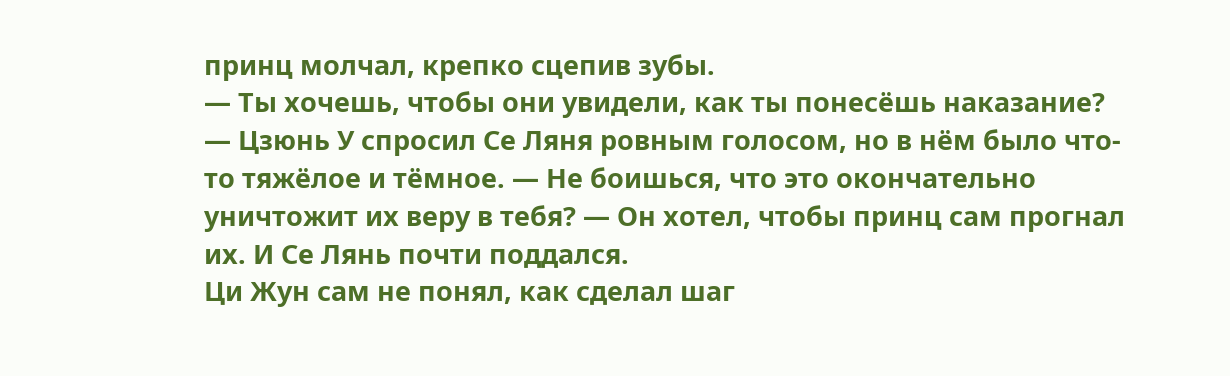принц молчал, крепко сцепив зубы.
— Ты хочешь, чтобы они увидели, как ты понесёшь наказание? — Цзюнь У спросил Се Ляня ровным голосом, но в нём было что-то тяжёлое и тёмное. — Не боишься, что это окончательно уничтожит их веру в тебя? — Он хотел, чтобы принц сам прогнал их. И Се Лянь почти поддался.
Ци Жун сам не понял, как сделал шаг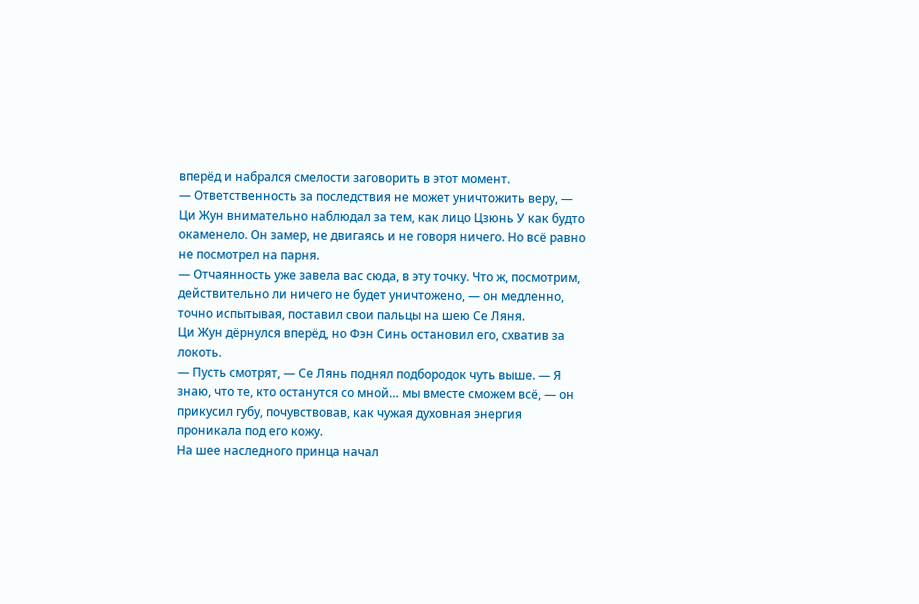вперёд и набрался смелости заговорить в этот момент.
— Ответственность за последствия не может уничтожить веру, — Ци Жун внимательно наблюдал за тем, как лицо Цзюнь У как будто окаменело. Он замер, не двигаясь и не говоря ничего. Но всё равно не посмотрел на парня.
— Отчаянность уже завела вас сюда, в эту точку. Что ж, посмотрим, действительно ли ничего не будет уничтожено, — он медленно, точно испытывая, поставил свои пальцы на шею Се Ляня.
Ци Жун дёрнулся вперёд, но Фэн Синь остановил его, схватив за локоть.
— Пусть смотрят, — Се Лянь поднял подбородок чуть выше. — Я знаю, что те, кто останутся со мной… мы вместе сможем всё, — он прикусил губу, почувствовав, как чужая духовная энергия проникала под его кожу.
На шее наследного принца начал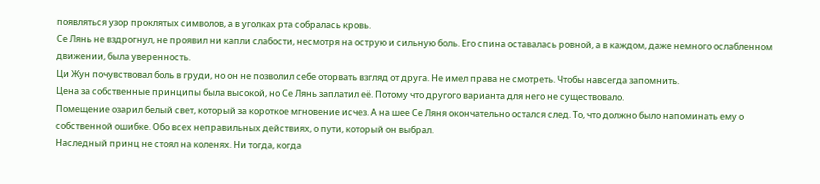появляться узор проклятых символов, а в уголках рта собралась кровь.
Се Лянь не вздрогнул, не проявил ни капли слабости, несмотря на острую и сильную боль. Его спина оставалась ровной, а в каждом, даже немного ослабленном движении, была уверенность.
Ци Жун почувствовал боль в груди, но он не позволил себе оторвать взгляд от друга. Не имел права не смотреть. Чтобы навсегда запомнить.
Цена за собственные принципы была высокой, но Се Лянь заплатил её. Потому что другого варианта для него не существовало.
Помещение озарил белый свет, который за короткое мгновение исчез. А на шее Се Ляня окончательно остался след. То, что должно было напоминать ему о собственной ошибке. Обо всех неправильных действиях, о пути, который он выбрал.
Наследный принц не стоял на коленях. Ни тогда, когда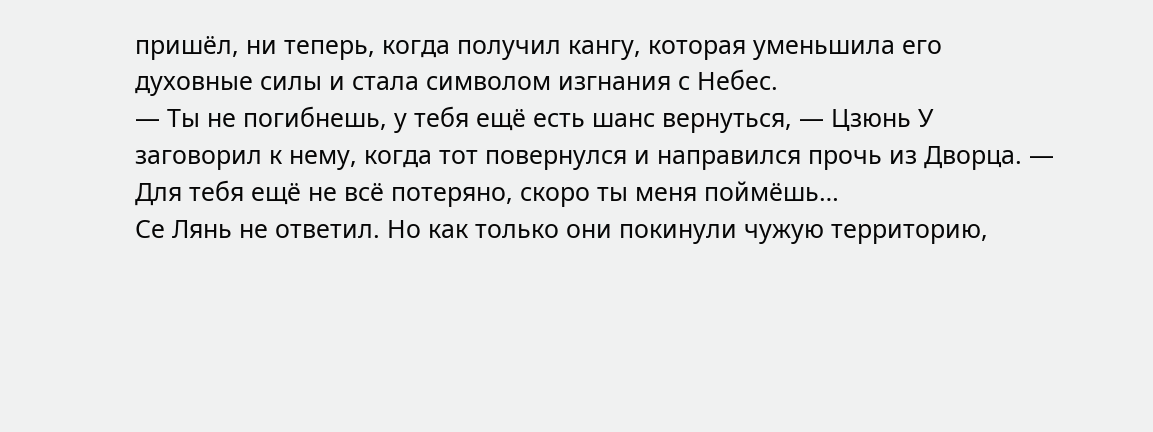пришёл, ни теперь, когда получил кангу, которая уменьшила его духовные силы и стала символом изгнания с Небес.
— Ты не погибнешь, у тебя ещё есть шанс вернуться, — Цзюнь У заговорил к нему, когда тот повернулся и направился прочь из Дворца. — Для тебя ещё не всё потеряно, скоро ты меня поймёшь…
Се Лянь не ответил. Но как только они покинули чужую территорию,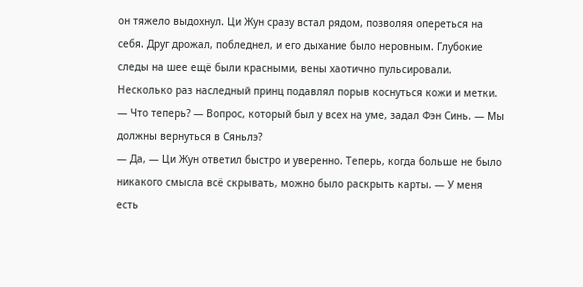он тяжело выдохнул. Ци Жун сразу встал рядом, позволяя опереться на себя. Друг дрожал, побледнел, и его дыхание было неровным. Глубокие следы на шее ещё были красными, вены хаотично пульсировали. Несколько раз наследный принц подавлял порыв коснуться кожи и метки.
— Что теперь? — Вопрос, который был у всех на уме, задал Фэн Синь. — Мы должны вернуться в Сяньлэ?
— Да, — Ци Жун ответил быстро и уверенно. Теперь, когда больше не было никакого смысла всё скрывать, можно было раскрыть карты. — У меня есть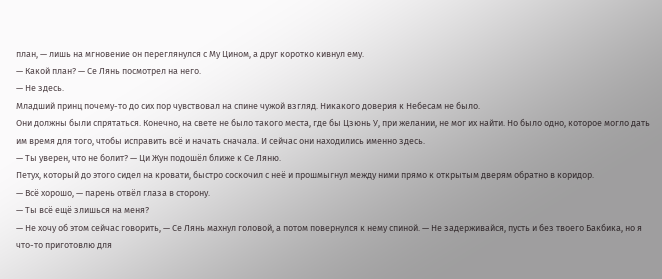план, — лишь на мгновение он переглянулся с Му Цином, а друг коротко кивнул ему.
— Какой план? — Се Лянь посмотрел на него.
— Не здесь.
Младший принц почему-то до сих пор чувствовал на спине чужой взгляд. Никакого доверия к Небесам не было.
Они должны были спрятаться. Конечно, на свете не было такого места, где бы Цзюнь У, при желании, не мог их найти. Но было одно, которое могло дать им время для того, чтобы исправить всё и начать сначала. И сейчас они находились именно здесь.
— Ты уверен, что не болит? — Ци Жун подошёл ближе к Се Ляню.
Петух, который до этого сидел на кровати, быстро соскочил с неё и прошмыгнул между ними прямо к открытым дверям обратно в коридор.
— Всё хорошо, — парень отвёл глаза в сторону.
— Ты всё ещё злишься на меня?
— Не хочу об этом сейчас говорить, — Се Лянь махнул головой, а потом повернулся к нему спиной. — Не задерживайся, пусть и без твоего Бакбика, но я что-то приготовлю для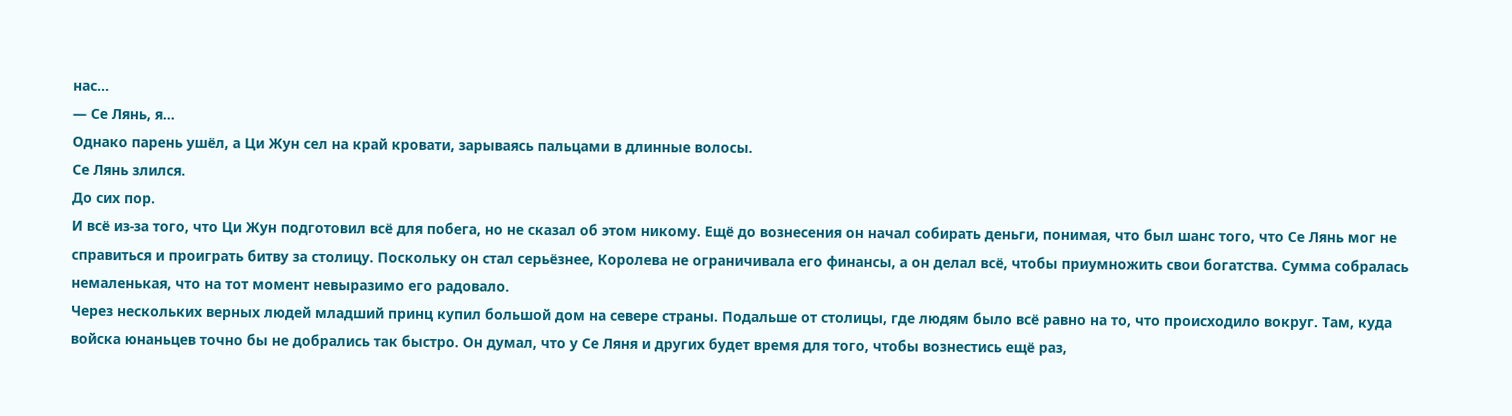нас…
— Се Лянь, я…
Однако парень ушёл, а Ци Жун сел на край кровати, зарываясь пальцами в длинные волосы.
Се Лянь злился.
До сих пор.
И всё из-за того, что Ци Жун подготовил всё для побега, но не сказал об этом никому. Ещё до вознесения он начал собирать деньги, понимая, что был шанс того, что Се Лянь мог не справиться и проиграть битву за столицу. Поскольку он стал серьёзнее, Королева не ограничивала его финансы, а он делал всё, чтобы приумножить свои богатства. Сумма собралась немаленькая, что на тот момент невыразимо его радовало.
Через нескольких верных людей младший принц купил большой дом на севере страны. Подальше от столицы, где людям было всё равно на то, что происходило вокруг. Там, куда войска юнаньцев точно бы не добрались так быстро. Он думал, что у Се Ляня и других будет время для того, чтобы вознестись ещё раз,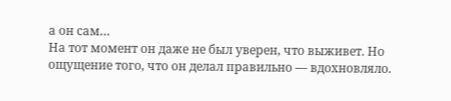а он сам…
На тот момент он даже не был уверен, что выживет. Но ощущение того, что он делал правильно — вдохновляло.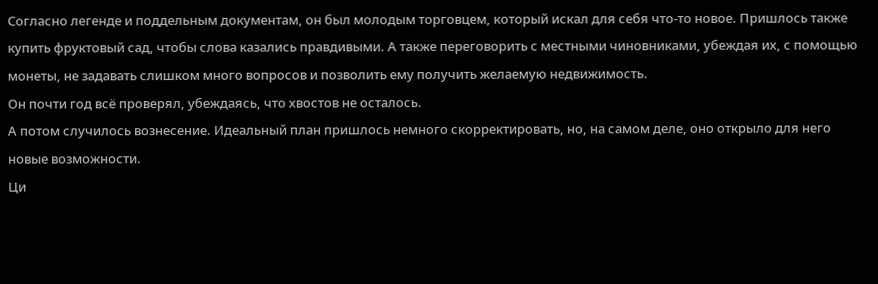Согласно легенде и поддельным документам, он был молодым торговцем, который искал для себя что-то новое. Пришлось также купить фруктовый сад, чтобы слова казались правдивыми. А также переговорить с местными чиновниками, убеждая их, с помощью монеты, не задавать слишком много вопросов и позволить ему получить желаемую недвижимость.
Он почти год всё проверял, убеждаясь, что хвостов не осталось.
А потом случилось вознесение. Идеальный план пришлось немного скорректировать, но, на самом деле, оно открыло для него новые возможности.
Ци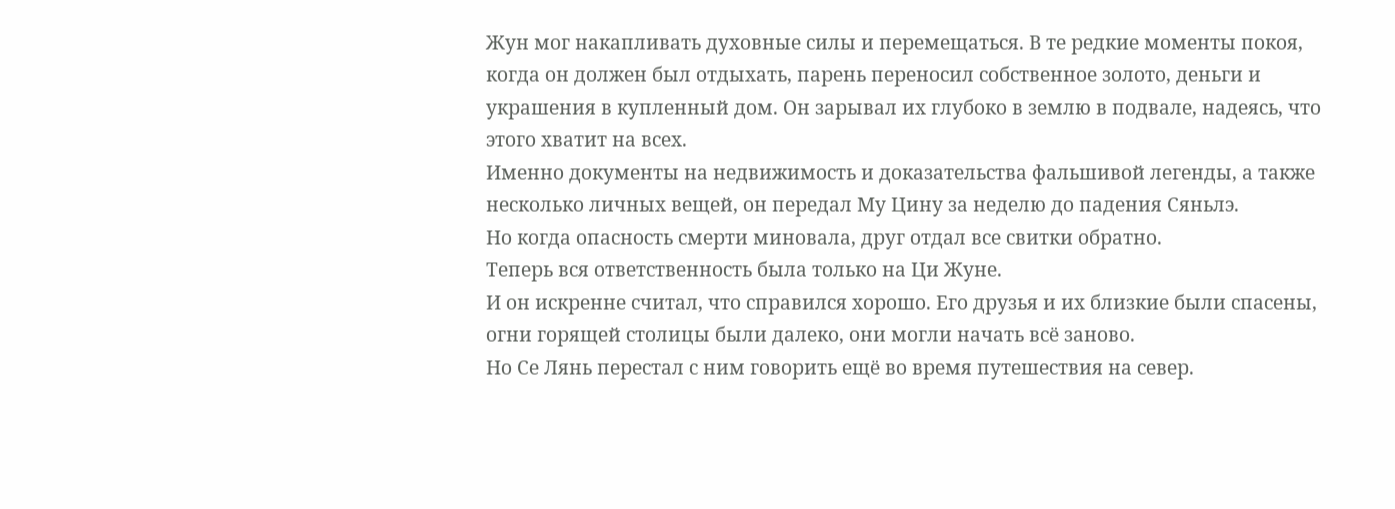Жун мог накапливать духовные силы и перемещаться. В те редкие моменты покоя, когда он должен был отдыхать, парень переносил собственное золото, деньги и украшения в купленный дом. Он зарывал их глубоко в землю в подвале, надеясь, что этого хватит на всех.
Именно документы на недвижимость и доказательства фальшивой легенды, а также несколько личных вещей, он передал Му Цину за неделю до падения Сяньлэ.
Но когда опасность смерти миновала, друг отдал все свитки обратно.
Теперь вся ответственность была только на Ци Жуне.
И он искренне считал, что справился хорошо. Его друзья и их близкие были спасены, огни горящей столицы были далеко, они могли начать всё заново.
Но Се Лянь перестал с ним говорить ещё во время путешествия на север.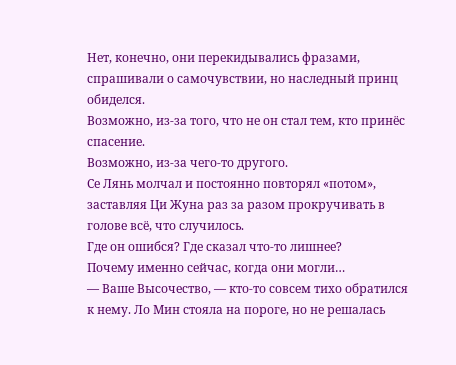Нет, конечно, они перекидывались фразами, спрашивали о самочувствии, но наследный принц обиделся.
Возможно, из-за того, что не он стал тем, кто принёс спасение.
Возможно, из-за чего-то другого.
Се Лянь молчал и постоянно повторял «потом», заставляя Ци Жуна раз за разом прокручивать в голове всё, что случилось.
Где он ошибся? Где сказал что-то лишнее?
Почему именно сейчас, когда они могли…
— Ваше Высочество, — кто-то совсем тихо обратился к нему. Ло Мин стояла на пороге, но не решалась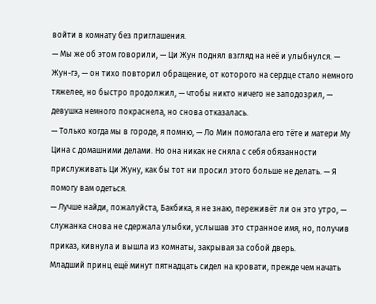войти в комнату без приглашения.
— Мы же об этом говорили, — Ци Жун поднял взгляд на неё и улыбнулся. — Жун-гэ, — он тихо повторил обращение, от которого на сердце стало немного тяжелее, но быстро продолжил, — чтобы никто ничего не заподозрил, — девушка немного покраснела, но снова отказалась.
— Только когда мы в городе, я помню, — Ло Мин помогала его тёте и матери Му Цина с домашними делами. Но она никак не сняла с себя обязанности прислуживать Ци Жуну, как бы тот ни просил этого больше не делать. — Я помогу вам одеться.
— Лучше найди, пожалуйста, Бакбика, я не знаю, переживёт ли он это утро, — служанка снова не сдержала улыбки, услышав это странное имя, но, получив приказ, кивнула и вышла из комнаты, закрывая за собой дверь.
Младший принц ещё минут пятнадцать сидел на кровати, прежде чем начать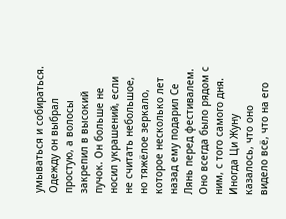умываться и собираться. Одежду он выбрал простую, а волосы закрепил в высокий пучок. Он больше не носил украшений, если не считать небольшое, но тяжёлое зеркало, которое несколько лет назад ему подарил Се Лянь перед фестивалем. Оно всегда было рядом с ним, с того самого дня. Иногда Ци Жуну казалось, что оно видело всё, что на его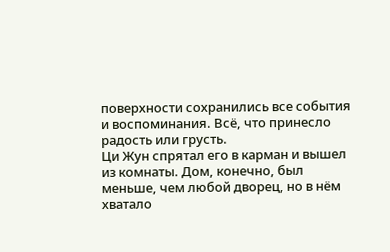поверхности сохранились все события и воспоминания. Всё, что принесло радость или грусть.
Ци Жун спрятал его в карман и вышел из комнаты. Дом, конечно, был меньше, чем любой дворец, но в нём хватало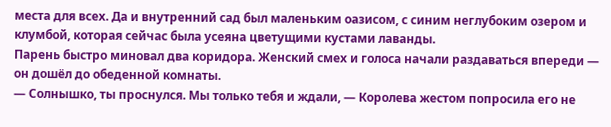места для всех. Да и внутренний сад был маленьким оазисом, с синим неглубоким озером и клумбой, которая сейчас была усеяна цветущими кустами лаванды.
Парень быстро миновал два коридора. Женский смех и голоса начали раздаваться впереди — он дошёл до обеденной комнаты.
— Солнышко, ты проснулся. Мы только тебя и ждали, — Королева жестом попросила его не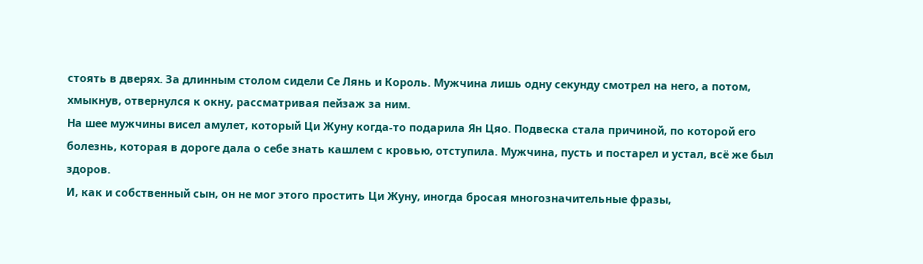стоять в дверях. За длинным столом сидели Се Лянь и Король. Мужчина лишь одну секунду смотрел на него, а потом, хмыкнув, отвернулся к окну, рассматривая пейзаж за ним.
На шее мужчины висел амулет, который Ци Жуну когда-то подарила Ян Цяо. Подвеска стала причиной, по которой его болезнь, которая в дороге дала о себе знать кашлем с кровью, отступила. Мужчина, пусть и постарел и устал, всё же был здоров.
И, как и собственный сын, он не мог этого простить Ци Жуну, иногда бросая многозначительные фразы,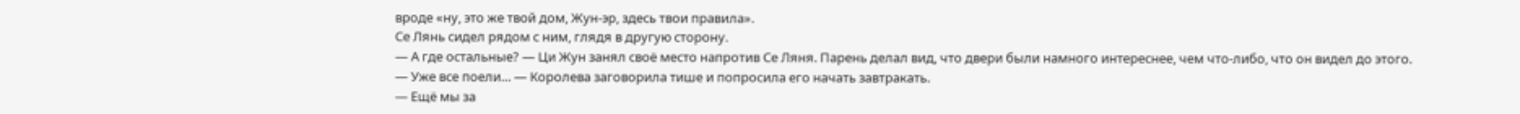вроде «ну, это же твой дом, Жун-эр, здесь твои правила».
Се Лянь сидел рядом с ним, глядя в другую сторону.
— А где остальные? — Ци Жун занял своё место напротив Се Ляня. Парень делал вид, что двери были намного интереснее, чем что-либо, что он видел до этого.
— Уже все поели… — Королева заговорила тише и попросила его начать завтракать.
— Ещё мы за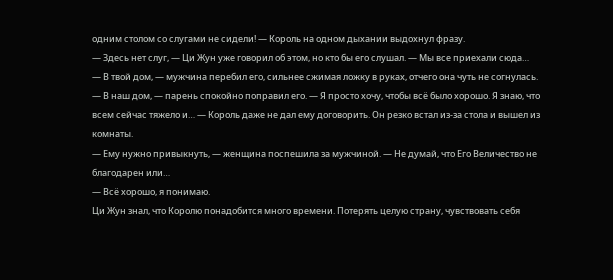одним столом со слугами не сидели! — Король на одном дыхании выдохнул фразу.
— Здесь нет слуг, — Ци Жун уже говорил об этом, но кто бы его слушал. — Мы все приехали сюда…
— В твой дом, — мужчина перебил его, сильнее сжимая ложку в руках, отчего она чуть не согнулась.
— В наш дом, — парень спокойно поправил его. — Я просто хочу, чтобы всё было хорошо. Я знаю, что всем сейчас тяжело и… — Король даже не дал ему договорить. Он резко встал из-за стола и вышел из комнаты.
— Ему нужно привыкнуть, — женщина поспешила за мужчиной. — Не думай, что Его Величество не благодарен или…
— Всё хорошо, я понимаю.
Ци Жун знал, что Королю понадобится много времени. Потерять целую страну, чувствовать себя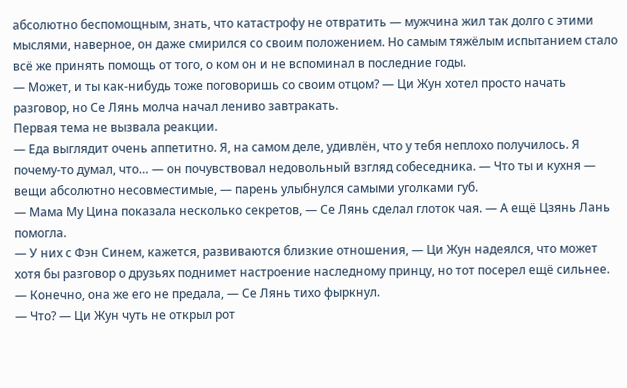абсолютно беспомощным, знать, что катастрофу не отвратить — мужчина жил так долго с этими мыслями, наверное, он даже смирился со своим положением. Но самым тяжёлым испытанием стало всё же принять помощь от того, о ком он и не вспоминал в последние годы.
— Может, и ты как-нибудь тоже поговоришь со своим отцом? — Ци Жун хотел просто начать разговор, но Се Лянь молча начал лениво завтракать.
Первая тема не вызвала реакции.
— Еда выглядит очень аппетитно. Я, на самом деле, удивлён, что у тебя неплохо получилось. Я почему-то думал, что… — он почувствовал недовольный взгляд собеседника. — Что ты и кухня — вещи абсолютно несовместимые, — парень улыбнулся самыми уголками губ.
— Мама Му Цина показала несколько секретов, — Се Лянь сделал глоток чая. — А ещё Цзянь Лань помогла.
— У них с Фэн Синем, кажется, развиваются близкие отношения, — Ци Жун надеялся, что может хотя бы разговор о друзьях поднимет настроение наследному принцу, но тот посерел ещё сильнее.
— Конечно, она же его не предала, — Се Лянь тихо фыркнул.
— Что? — Ци Жун чуть не открыл рот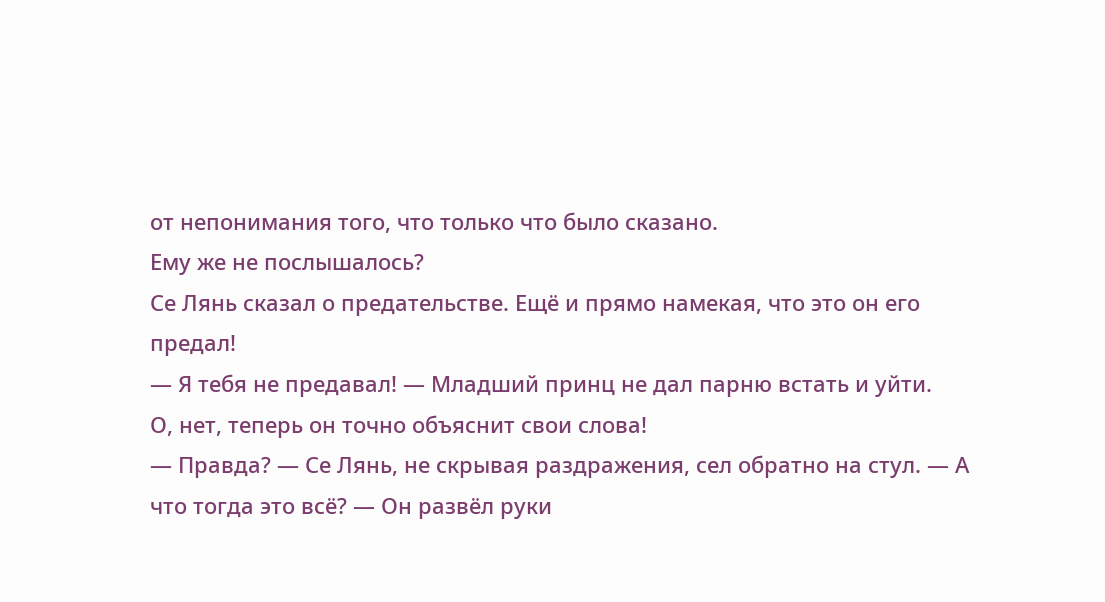от непонимания того, что только что было сказано.
Ему же не послышалось?
Се Лянь сказал о предательстве. Ещё и прямо намекая, что это он его предал!
— Я тебя не предавал! — Младший принц не дал парню встать и уйти.
О, нет, теперь он точно объяснит свои слова!
— Правда? — Се Лянь, не скрывая раздражения, сел обратно на стул. — А что тогда это всё? — Он развёл руки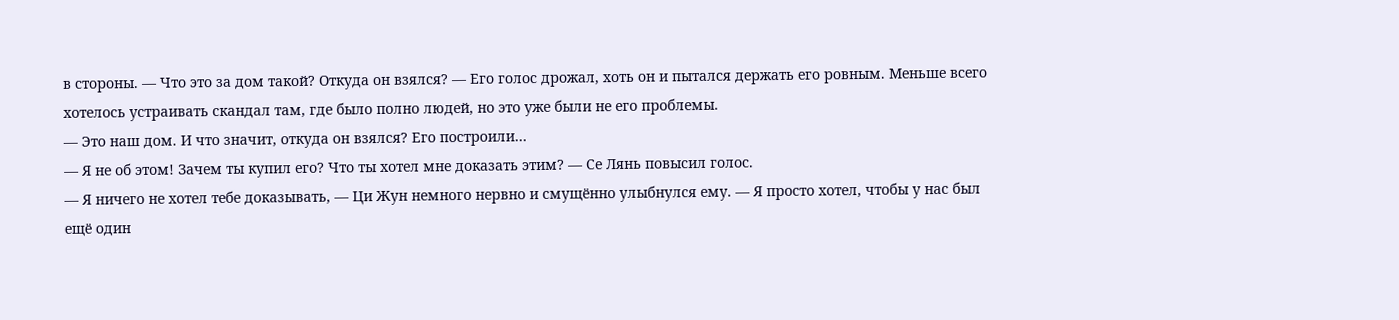в стороны. — Что это за дом такой? Откуда он взялся? — Его голос дрожал, хоть он и пытался держать его ровным. Меньше всего хотелось устраивать скандал там, где было полно людей, но это уже были не его проблемы.
— Это наш дом. И что значит, откуда он взялся? Его построили…
— Я не об этом! Зачем ты купил его? Что ты хотел мне доказать этим? — Се Лянь повысил голос.
— Я ничего не хотел тебе доказывать, — Ци Жун немного нервно и смущённо улыбнулся ему. — Я просто хотел, чтобы у нас был ещё один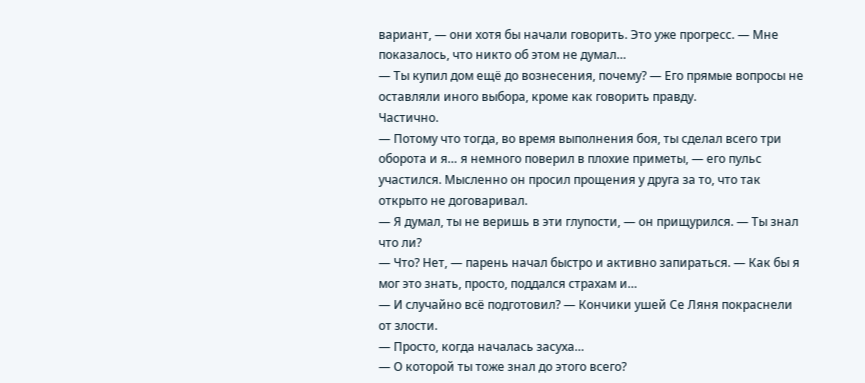вариант, — они хотя бы начали говорить. Это уже прогресс. — Мне показалось, что никто об этом не думал…
— Ты купил дом ещё до вознесения, почему? — Его прямые вопросы не оставляли иного выбора, кроме как говорить правду.
Частично.
— Потому что тогда, во время выполнения боя, ты сделал всего три оборота и я… я немного поверил в плохие приметы, — его пульс участился. Мысленно он просил прощения у друга за то, что так открыто не договаривал.
— Я думал, ты не веришь в эти глупости, — он прищурился. — Ты знал что ли?
— Что? Нет, — парень начал быстро и активно запираться. — Как бы я мог это знать, просто, поддался страхам и…
— И случайно всё подготовил? — Кончики ушей Се Ляня покраснели от злости.
— Просто, когда началась засуха…
— О которой ты тоже знал до этого всего?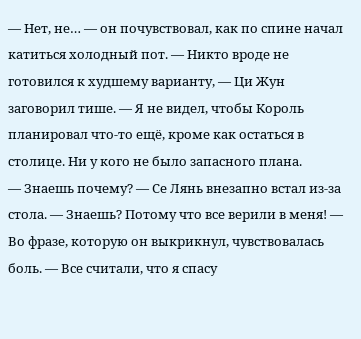— Нет, не… — он почувствовал, как по спине начал катиться холодный пот. — Никто вроде не готовился к худшему варианту, — Ци Жун заговорил тише. — Я не видел, чтобы Король планировал что-то ещё, кроме как остаться в столице. Ни у кого не было запасного плана.
— Знаешь почему? — Се Лянь внезапно встал из-за стола. — Знаешь? Потому что все верили в меня! — Во фразе, которую он выкрикнул, чувствовалась боль. — Все считали, что я спасу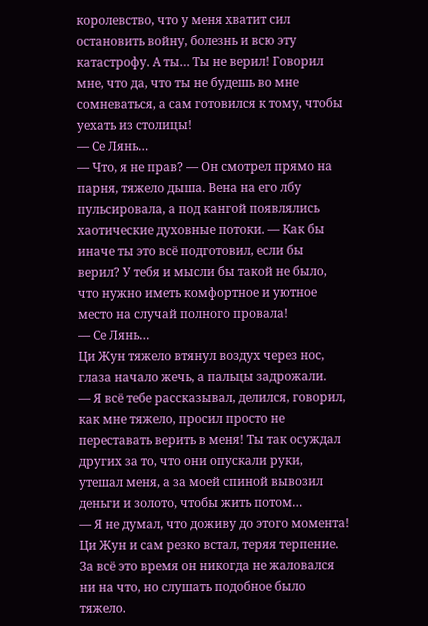королевство, что у меня хватит сил остановить войну, болезнь и всю эту катастрофу. А ты… Ты не верил! Говорил мне, что да, что ты не будешь во мне сомневаться, а сам готовился к тому, чтобы уехать из столицы!
— Се Лянь…
— Что, я не прав? — Он смотрел прямо на парня, тяжело дыша. Вена на его лбу пульсировала, а под кангой появлялись хаотические духовные потоки. — Как бы иначе ты это всё подготовил, если бы верил? У тебя и мысли бы такой не было, что нужно иметь комфортное и уютное место на случай полного провала!
— Се Лянь…
Ци Жун тяжело втянул воздух через нос, глаза начало жечь, а пальцы задрожали.
— Я всё тебе рассказывал, делился, говорил, как мне тяжело, просил просто не переставать верить в меня! Ты так осуждал других за то, что они опускали руки, утешал меня, а за моей спиной вывозил деньги и золото, чтобы жить потом…
— Я не думал, что доживу до этого момента!
Ци Жун и сам резко встал, теряя терпение. За всё это время он никогда не жаловался ни на что, но слушать подобное было тяжело.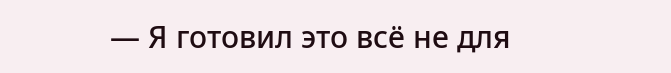— Я готовил это всё не для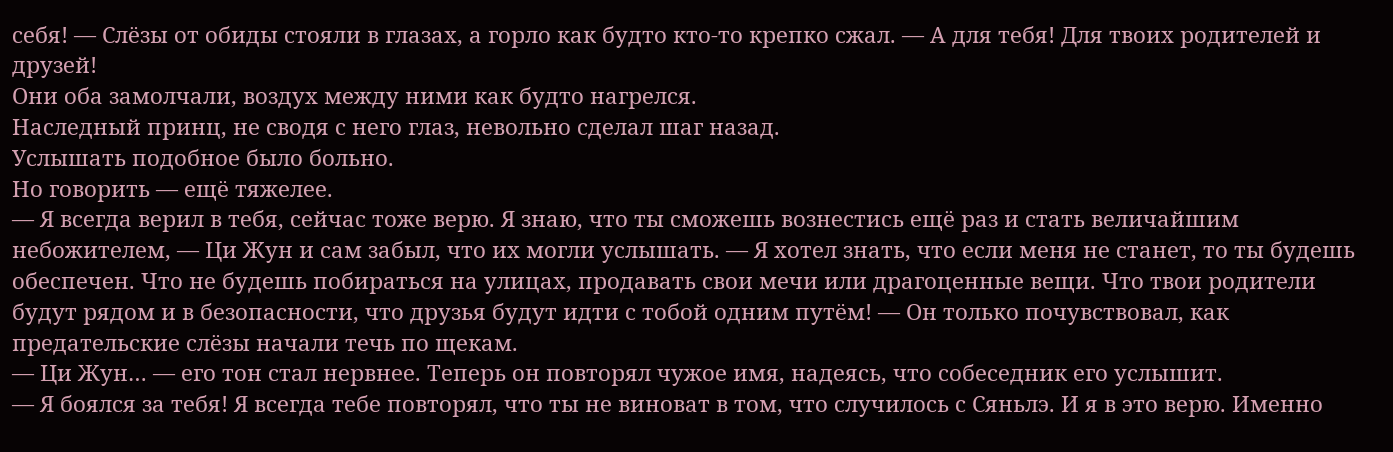себя! — Слёзы от обиды стояли в глазах, а горло как будто кто-то крепко сжал. — А для тебя! Для твоих родителей и друзей!
Они оба замолчали, воздух между ними как будто нагрелся.
Наследный принц, не сводя с него глаз, невольно сделал шаг назад.
Услышать подобное было больно.
Но говорить — ещё тяжелее.
— Я всегда верил в тебя, сейчас тоже верю. Я знаю, что ты сможешь вознестись ещё раз и стать величайшим небожителем, — Ци Жун и сам забыл, что их могли услышать. — Я хотел знать, что если меня не станет, то ты будешь обеспечен. Что не будешь побираться на улицах, продавать свои мечи или драгоценные вещи. Что твои родители будут рядом и в безопасности, что друзья будут идти с тобой одним путём! — Он только почувствовал, как предательские слёзы начали течь по щекам.
— Ци Жун… — его тон стал нервнее. Теперь он повторял чужое имя, надеясь, что собеседник его услышит.
— Я боялся за тебя! Я всегда тебе повторял, что ты не виноват в том, что случилось с Сяньлэ. И я в это верю. Именно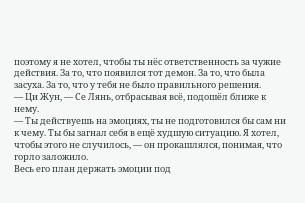поэтому я не хотел, чтобы ты нёс ответственность за чужие действия. За то, что появился тот демон. За то, что была засуха. За то, что у тебя не было правильного решения.
— Ци Жун, — Се Лянь, отбрасывая всё, подошёл ближе к нему.
— Ты действуешь на эмоциях, ты не подготовился бы сам ни к чему. Ты бы загнал себя в ещё худшую ситуацию. Я хотел, чтобы этого не случилось, — он прокашлялся, понимая, что горло заложило.
Весь его план держать эмоции под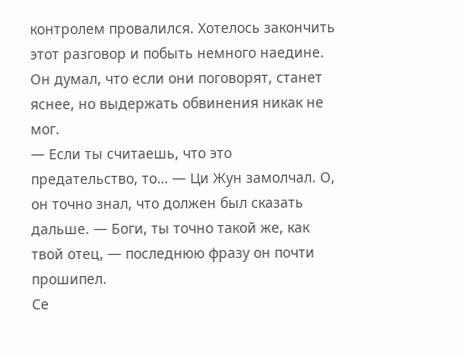контролем провалился. Хотелось закончить этот разговор и побыть немного наедине. Он думал, что если они поговорят, станет яснее, но выдержать обвинения никак не мог.
— Если ты считаешь, что это предательство, то… — Ци Жун замолчал. О, он точно знал, что должен был сказать дальше. — Боги, ты точно такой же, как твой отец, — последнюю фразу он почти прошипел.
Се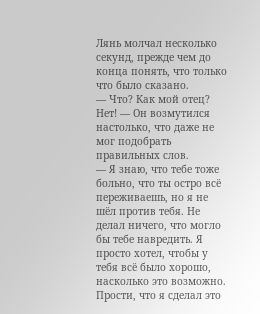Лянь молчал несколько секунд, прежде чем до конца понять, что только что было сказано.
— Что? Как мой отец? Нет! — Он возмутился настолько, что даже не мог подобрать правильных слов.
— Я знаю, что тебе тоже больно, что ты остро всё переживаешь, но я не шёл против тебя. Не делал ничего, что могло бы тебе навредить. Я просто хотел, чтобы у тебя всё было хорошо, насколько это возможно. Прости, что я сделал это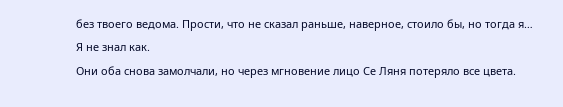без твоего ведома. Прости, что не сказал раньше, наверное, стоило бы, но тогда я… Я не знал как.
Они оба снова замолчали, но через мгновение лицо Се Ляня потеряло все цвета.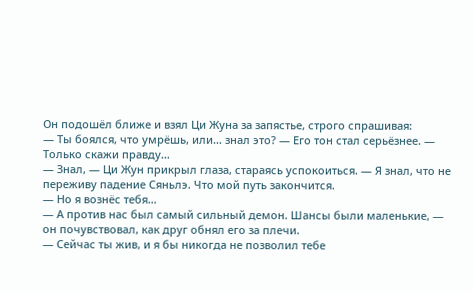Он подошёл ближе и взял Ци Жуна за запястье, строго спрашивая:
— Ты боялся, что умрёшь, или… знал это? — Его тон стал серьёзнее. — Только скажи правду…
— Знал, — Ци Жун прикрыл глаза, стараясь успокоиться. — Я знал, что не переживу падение Сяньлэ. Что мой путь закончится.
— Но я вознёс тебя…
— А против нас был самый сильный демон. Шансы были маленькие, — он почувствовал, как друг обнял его за плечи.
— Сейчас ты жив, и я бы никогда не позволил тебе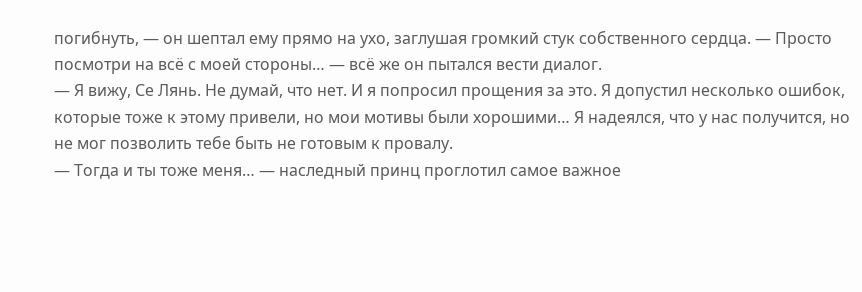погибнуть, — он шептал ему прямо на ухо, заглушая громкий стук собственного сердца. — Просто посмотри на всё с моей стороны… — всё же он пытался вести диалог.
— Я вижу, Се Лянь. Не думай, что нет. И я попросил прощения за это. Я допустил несколько ошибок, которые тоже к этому привели, но мои мотивы были хорошими… Я надеялся, что у нас получится, но не мог позволить тебе быть не готовым к провалу.
— Тогда и ты тоже меня… — наследный принц проглотил самое важное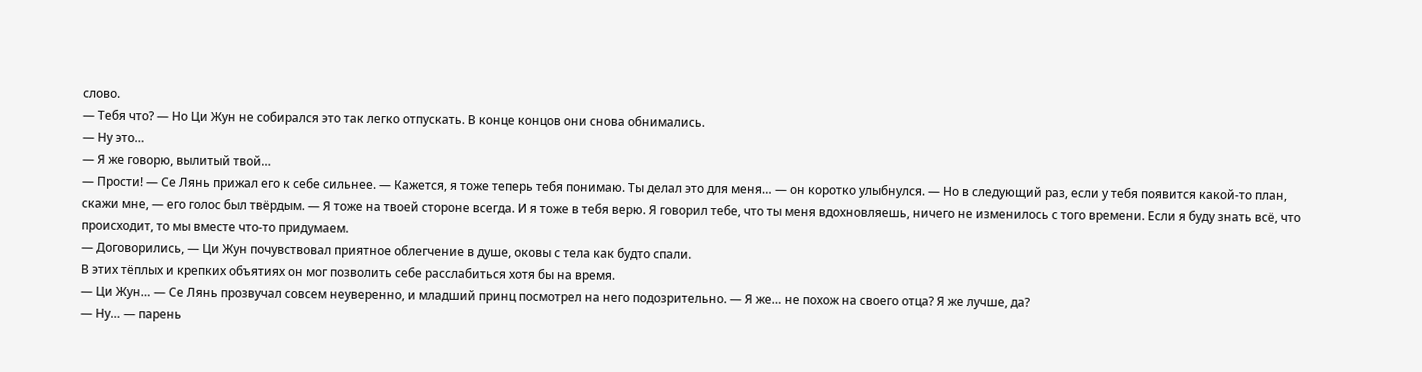слово.
— Тебя что? — Но Ци Жун не собирался это так легко отпускать. В конце концов они снова обнимались.
— Ну это…
— Я же говорю, вылитый твой…
— Прости! — Се Лянь прижал его к себе сильнее. — Кажется, я тоже теперь тебя понимаю. Ты делал это для меня… — он коротко улыбнулся. — Но в следующий раз, если у тебя появится какой-то план, скажи мне, — его голос был твёрдым. — Я тоже на твоей стороне всегда. И я тоже в тебя верю. Я говорил тебе, что ты меня вдохновляешь, ничего не изменилось с того времени. Если я буду знать всё, что происходит, то мы вместе что-то придумаем.
— Договорились, — Ци Жун почувствовал приятное облегчение в душе, оковы с тела как будто спали.
В этих тёплых и крепких объятиях он мог позволить себе расслабиться хотя бы на время.
— Ци Жун… — Се Лянь прозвучал совсем неуверенно, и младший принц посмотрел на него подозрительно. — Я же… не похож на своего отца? Я же лучше, да?
— Ну… — парень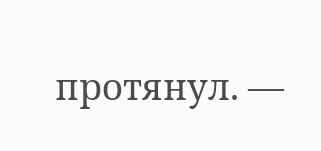протянул. —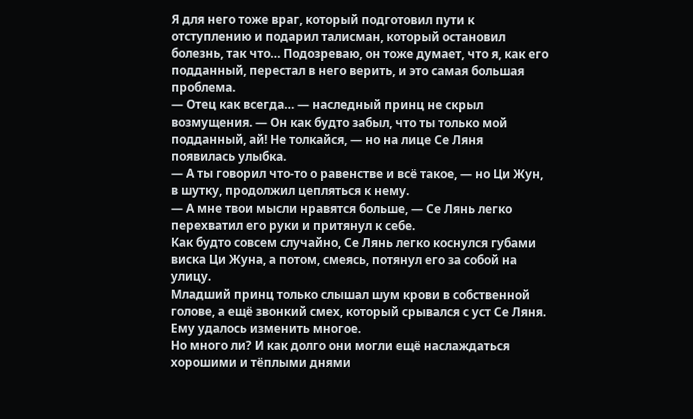Я для него тоже враг, который подготовил пути к отступлению и подарил талисман, который остановил болезнь, так что… Подозреваю, он тоже думает, что я, как его подданный, перестал в него верить, и это самая большая проблема.
— Отец как всегда… — наследный принц не скрыл возмущения. — Он как будто забыл, что ты только мой подданный, ай! Не толкайся, — но на лице Се Ляня появилась улыбка.
— А ты говорил что-то о равенстве и всё такое, — но Ци Жун, в шутку, продолжил цепляться к нему.
— А мне твои мысли нравятся больше, — Се Лянь легко перехватил его руки и притянул к себе.
Как будто совсем случайно, Се Лянь легко коснулся губами виска Ци Жуна, а потом, смеясь, потянул его за собой на улицу.
Младший принц только слышал шум крови в собственной голове, а ещё звонкий смех, который срывался с уст Се Ляня.
Ему удалось изменить многое.
Но много ли? И как долго они могли ещё наслаждаться хорошими и тёплыми днями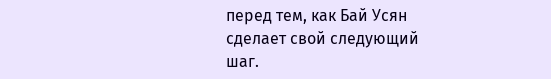перед тем, как Бай Усян сделает свой следующий шаг.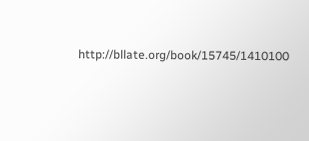http://bllate.org/book/15745/1410100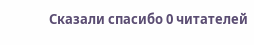Сказали спасибо 0 читателей